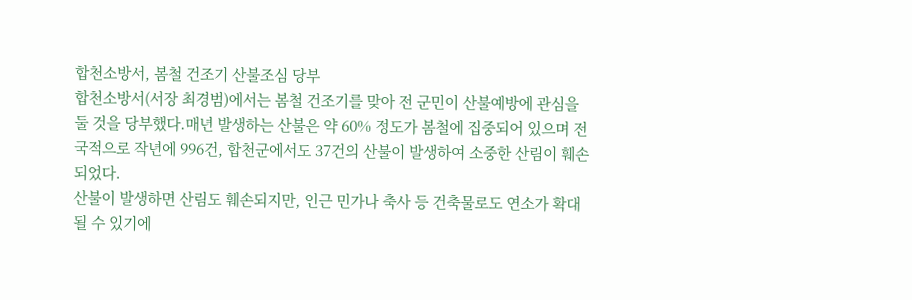합천소방서, 봄철 건조기 산불조심 당부
합천소방서(서장 최경범)에서는 봄철 건조기를 맞아 전 군민이 산불예방에 관심을 둘 것을 당부했다.매년 발생하는 산불은 약 60% 정도가 봄철에 집중되어 있으며 전국적으로 작년에 996건, 합천군에서도 37건의 산불이 발생하여 소중한 산림이 훼손되었다.
산불이 발생하면 산림도 훼손되지만, 인근 민가나 축사 등 건축물로도 연소가 확대될 수 있기에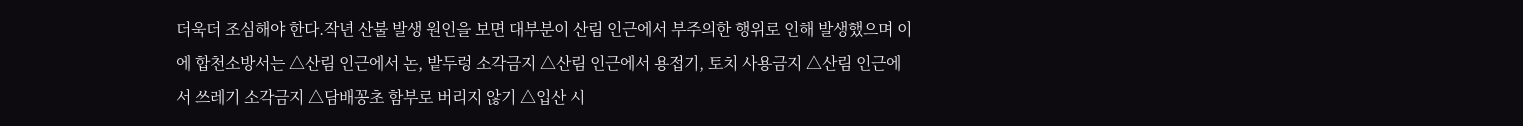더욱더 조심해야 한다.작년 산불 발생 원인을 보면 대부분이 산림 인근에서 부주의한 행위로 인해 발생했으며 이에 합천소방서는 △산림 인근에서 논, 밭두렁 소각금지 △산림 인근에서 용접기, 토치 사용금지 △산림 인근에서 쓰레기 소각금지 △담배꽁초 함부로 버리지 않기 △입산 시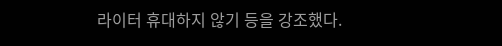라이터 휴대하지 않기 등을 강조했다.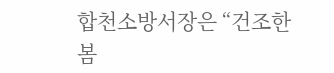합천소방서장은 “건조한 봄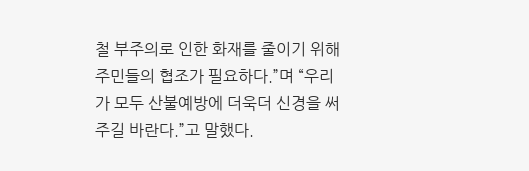철 부주의로 인한 화재를 줄이기 위해 주민들의 협조가 필요하다.”며 “우리가 모두 산불예방에 더욱더 신경을 써 주길 바란다.”고 말했다.